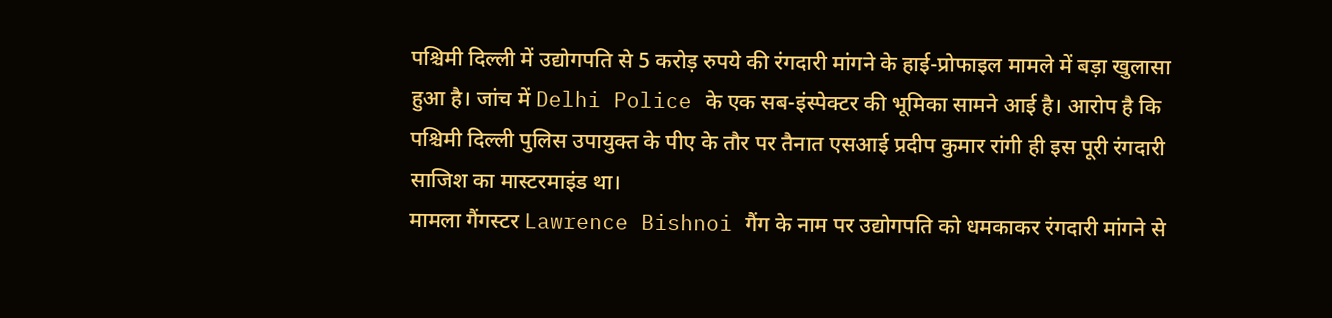पश्चिमी दिल्ली में उद्योगपति से 5 करोड़ रुपये की रंगदारी मांगने के हाई-प्रोफाइल मामले में बड़ा खुलासा हुआ है। जांच में Delhi Police के एक सब-इंस्पेक्टर की भूमिका सामने आई है। आरोप है कि पश्चिमी दिल्ली पुलिस उपायुक्त के पीए के तौर पर तैनात एसआई प्रदीप कुमार रांगी ही इस पूरी रंगदारी साजिश का मास्टरमाइंड था।
मामला गैंगस्टर Lawrence Bishnoi गैंग के नाम पर उद्योगपति को धमकाकर रंगदारी मांगने से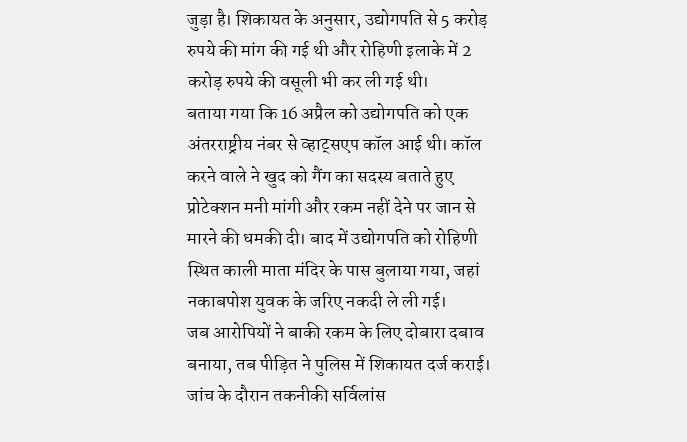जुड़ा है। शिकायत के अनुसार, उद्योगपति से 5 करोड़ रुपये की मांग की गई थी और रोहिणी इलाके में 2 करोड़ रुपये की वसूली भी कर ली गई थी।
बताया गया कि 16 अप्रैल को उद्योगपति को एक अंतरराष्ट्रीय नंबर से व्हाट्सएप कॉल आई थी। कॉल करने वाले ने खुद को गैंग का सदस्य बताते हुए प्रोटेक्शन मनी मांगी और रकम नहीं देने पर जान से मारने की धमकी दी। बाद में उद्योगपति को रोहिणी स्थित काली माता मंदिर के पास बुलाया गया, जहां नकाबपोश युवक के जरिए नकदी ले ली गई।
जब आरोपियों ने बाकी रकम के लिए दोबारा दबाव बनाया, तब पीड़ित ने पुलिस में शिकायत दर्ज कराई। जांच के दौरान तकनीकी सर्विलांस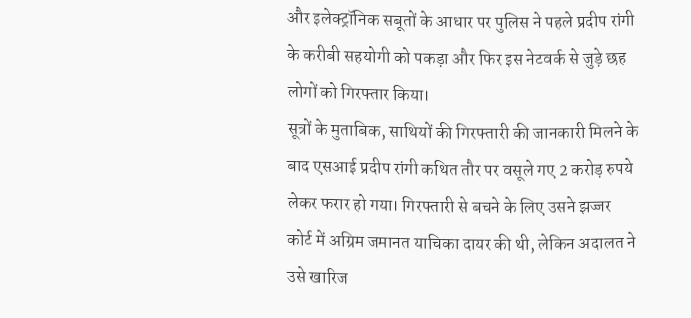और इलेक्ट्रॉनिक सबूतों के आधार पर पुलिस ने पहले प्रदीप रांगी के करीबी सहयोगी को पकड़ा और फिर इस नेटवर्क से जुड़े छह लोगों को गिरफ्तार किया।
सूत्रों के मुताबिक, साथियों की गिरफ्तारी की जानकारी मिलने के बाद एसआई प्रदीप रांगी कथित तौर पर वसूले गए 2 करोड़ रुपये लेकर फरार हो गया। गिरफ्तारी से बचने के लिए उसने झज्जर कोर्ट में अग्रिम जमानत याचिका दायर की थी, लेकिन अदालत ने उसे खारिज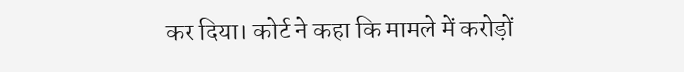कर दिया। कोर्ट ने कहा कि मामले में करोड़ों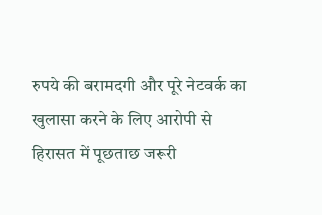रुपये की बरामदगी और पूरे नेटवर्क का खुलासा करने के लिए आरोपी से हिरासत में पूछताछ जरूरी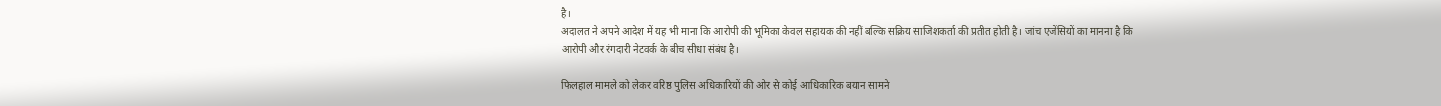है।
अदालत ने अपने आदेश में यह भी माना कि आरोपी की भूमिका केवल सहायक की नहीं बल्कि सक्रिय साजिशकर्ता की प्रतीत होती है। जांच एजेंसियों का मानना है कि आरोपी और रंगदारी नेटवर्क के बीच सीधा संबंध है।

फिलहाल मामले को लेकर वरिष्ठ पुलिस अधिकारियों की ओर से कोई आधिकारिक बयान सामने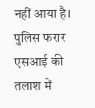नहीं आया है। पुलिस फरार एसआई की तलाश में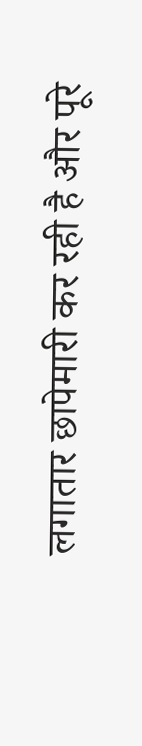लगातार छापेमारी कर रही है और पूरे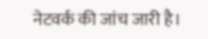नेटवर्क की जांच जारी है।